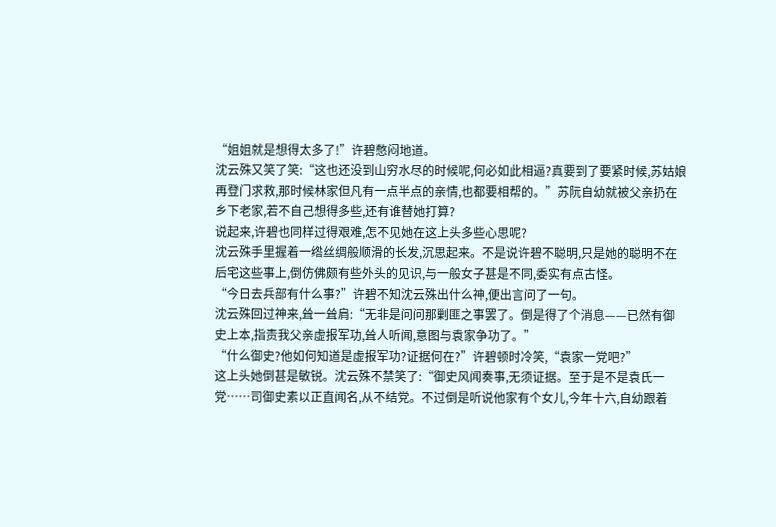“姐姐就是想得太多了!”许碧憋闷地道。
沈云殊又笑了笑:“这也还没到山穷水尽的时候呢,何必如此相逼?真要到了要紧时候,苏姑娘再登门求救,那时候林家但凡有一点半点的亲情,也都要相帮的。”苏阮自幼就被父亲扔在乡下老家,若不自己想得多些,还有谁替她打算?
说起来,许碧也同样过得艰难,怎不见她在这上头多些心思呢?
沈云殊手里握着一绺丝绸般顺滑的长发,沉思起来。不是说许碧不聪明,只是她的聪明不在后宅这些事上,倒仿佛颇有些外头的见识,与一般女子甚是不同,委实有点古怪。
“今日去兵部有什么事?”许碧不知沈云殊出什么神,便出言问了一句。
沈云殊回过神来,耸一耸肩:“无非是问问那剿匪之事罢了。倒是得了个消息——已然有御史上本,指责我父亲虚报军功,耸人听闻,意图与袁家争功了。”
“什么御史?他如何知道是虚报军功?证据何在?”许碧顿时冷笑,“袁家一党吧?”
这上头她倒甚是敏锐。沈云殊不禁笑了:“御史风闻奏事,无须证据。至于是不是袁氏一党……司御史素以正直闻名,从不结党。不过倒是听说他家有个女儿,今年十六,自幼跟着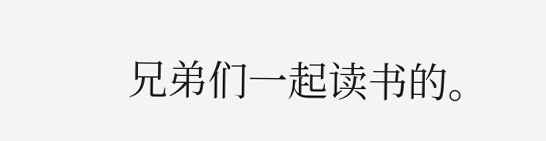兄弟们一起读书的。